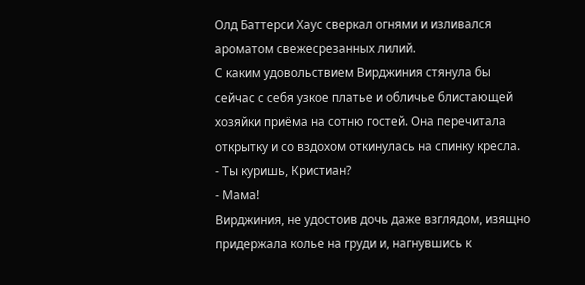Олд Баттерси Хаус сверкал огнями и изливался ароматом свежесрезанных лилий.
С каким удовольствием Вирджиния стянула бы сейчас с себя узкое платье и обличье блистающей хозяйки приёма на сотню гостей. Она перечитала открытку и со вздохом откинулась на спинку кресла.
- Ты куришь, Кристиан?
- Мама!
Вирджиния, не удостоив дочь даже взглядом, изящно придержала колье на груди и, нагнувшись к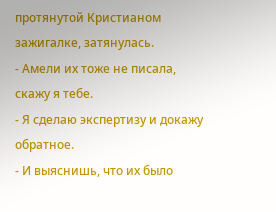протянутой Кристианом зажигалке, затянулась.
- Амели их тоже не писала, скажу я тебе.
- Я сделаю экспертизу и докажу обратное.
- И выяснишь, что их было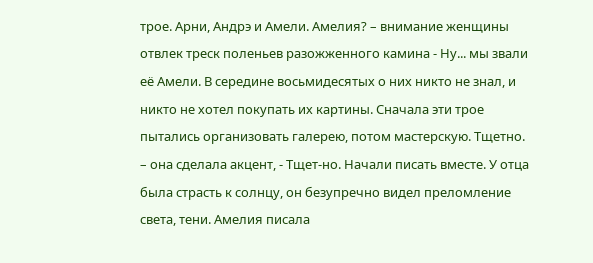трое. Арни, Андрэ и Амели. Амелия? – внимание женщины отвлек треск поленьев разожженного камина - Ну... мы звали её Амели. В середине восьмидесятых о них никто не знал, и никто не хотел покупать их картины. Сначала эти трое пытались организовать галерею, потом мастерскую. Тщетно. – она сделала акцент, - Тщет-но. Начали писать вместе. У отца была страсть к солнцу, он безупречно видел преломление света, тени. Амелия писала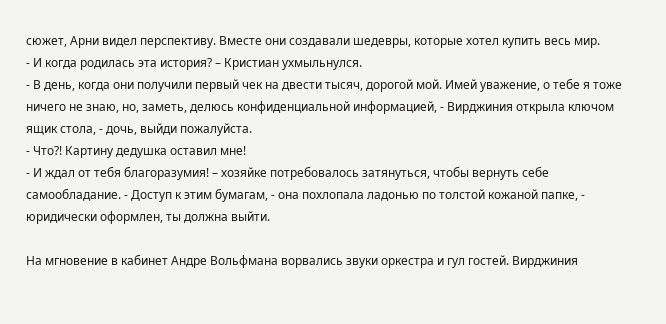сюжет, Арни видел перспективу. Вместе они создавали шедевры, которые хотел купить весь мир.
- И когда родилась эта история? – Кристиан ухмыльнулся.
- В день, когда они получили первый чек на двести тысяч, дорогой мой. Имей уважение, о тебе я тоже ничего не знаю, но, заметь, делюсь конфиденциальной информацией, - Вирджиния открыла ключом ящик стола, - дочь, выйди пожалуйста.
- Что?! Картину дедушка оставил мне!
- И ждал от тебя благоразумия! – хозяйке потребовалось затянуться, чтобы вернуть себе самообладание. - Доступ к этим бумагам, - она похлопала ладонью по толстой кожаной папке, - юридически оформлен, ты должна выйти.

На мгновение в кабинет Андре Вольфмана ворвались звуки оркестра и гул гостей. Вирджиния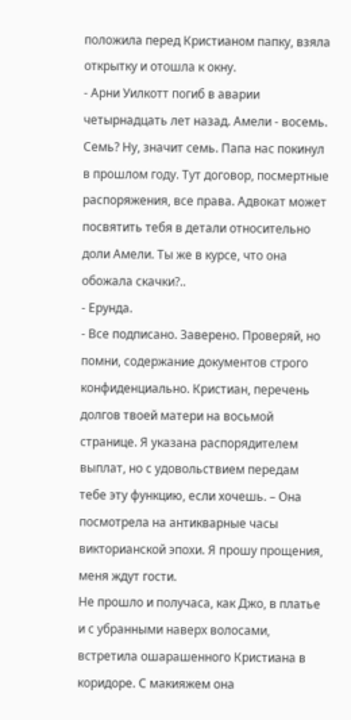положила перед Кристианом папку, взяла открытку и отошла к окну.
- Арни Уилкотт погиб в аварии четырнадцать лет назад. Амели - восемь. Семь? Ну, значит семь. Папа нас покинул в прошлом году. Тут договор, посмертные распоряжения, все права. Адвокат может посвятить тебя в детали относительно доли Амели. Ты же в курсе, что она обожала скачки?..
- Ерунда.
- Все подписано. Заверено. Проверяй, но помни, содержание документов строго конфиденциально. Кристиан, перечень долгов твоей матери на восьмой странице. Я указана распорядителем выплат, но с удовольствием передам тебе эту функцию, если хочешь. – Она посмотрела на антикварные часы викторианской эпохи. Я прошу прощения, меня ждут гости.
Не прошло и получаса, как Джо, в платье и с убранными наверх волосами, встретила ошарашенного Кристиана в коридоре. С макияжем она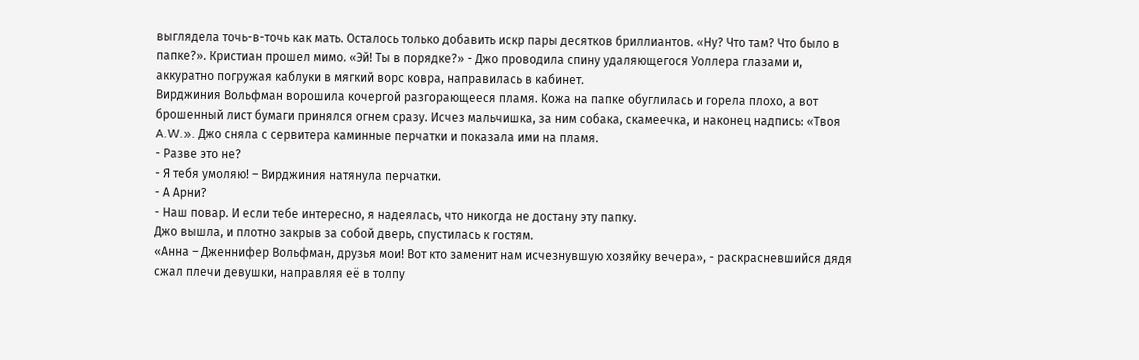выглядела точь-в-точь как мать. Осталось только добавить искр пары десятков бриллиантов. «Ну? Что там? Что было в папке?». Кристиан прошел мимо. «Эй! Ты в порядке?» - Джо проводила спину удаляющегося Уоллера глазами и, аккуратно погружая каблуки в мягкий ворс ковра, направилась в кабинет.
Вирджиния Вольфман ворошила кочергой разгорающееся пламя. Кожа на папке обуглилась и горела плохо, а вот брошенный лист бумаги принялся огнем сразу. Исчез мальчишка, за ним собака, скамеечка, и наконец надпись: «Твоя A.W.». Джо сняла с сервитера каминные перчатки и показала ими на пламя.
- Разве это не?
- Я тебя умоляю! – Вирджиния натянула перчатки.
- А Арни?
- Наш повар. И если тебе интересно, я надеялась, что никогда не достану эту папку.
Джо вышла, и плотно закрыв за собой дверь, спустилась к гостям.
«Анна – Дженнифер Вольфман, друзья мои! Вот кто заменит нам исчезнувшую хозяйку вечера», - раскрасневшийся дядя сжал плечи девушки, направляя её в толпу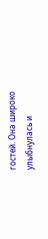гостей. Она широко улыбнулась и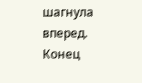шагнула вперед.
Конец